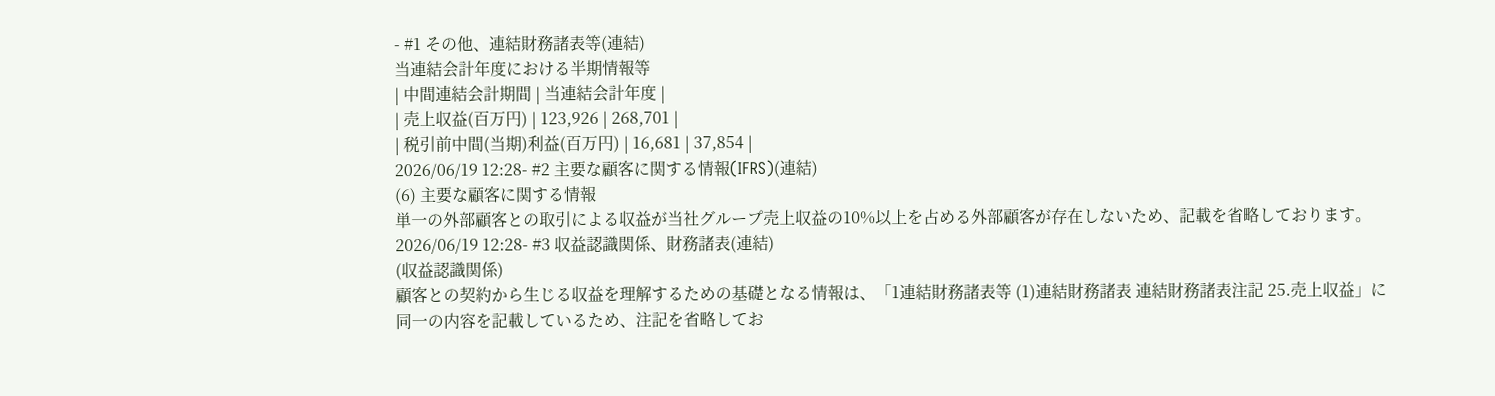- #1 その他、連結財務諸表等(連結)
当連結会計年度における半期情報等
| 中間連結会計期間 | 当連結会計年度 |
| 売上収益(百万円) | 123,926 | 268,701 |
| 税引前中間(当期)利益(百万円) | 16,681 | 37,854 |
2026/06/19 12:28- #2 主要な顧客に関する情報(IFRS)(連結)
(6) 主要な顧客に関する情報
単一の外部顧客との取引による収益が当社グループ売上収益の10%以上を占める外部顧客が存在しないため、記載を省略しております。
2026/06/19 12:28- #3 収益認識関係、財務諸表(連結)
(収益認識関係)
顧客との契約から生じる収益を理解するための基礎となる情報は、「1連結財務諸表等 (1)連結財務諸表 連結財務諸表注記 25.売上収益」に同一の内容を記載しているため、注記を省略してお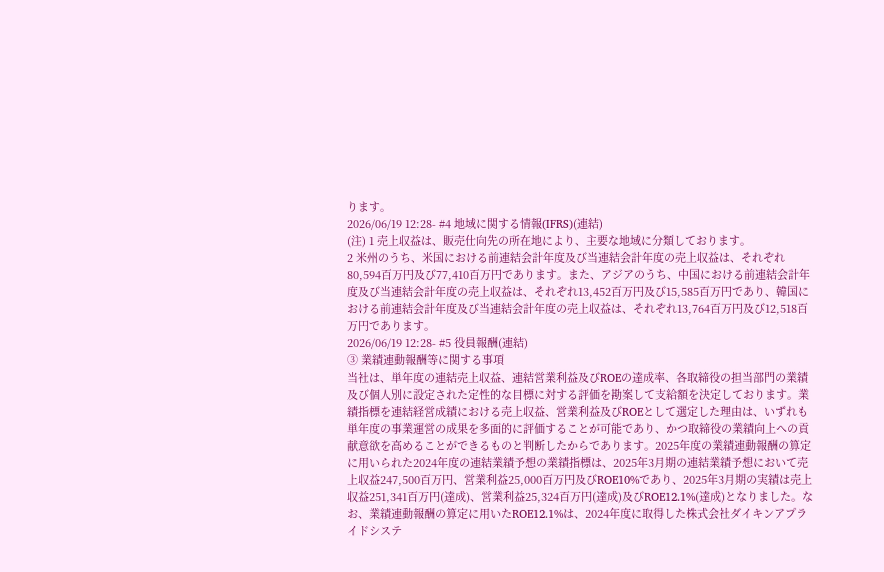ります。
2026/06/19 12:28- #4 地域に関する情報(IFRS)(連結)
(注) 1 売上収益は、販売仕向先の所在地により、主要な地域に分類しております。
2 米州のうち、米国における前連結会計年度及び当連結会計年度の売上収益は、それぞれ80,594百万円及び77,410百万円であります。また、アジアのうち、中国における前連結会計年度及び当連結会計年度の売上収益は、それぞれ13,452百万円及び15,585百万円であり、韓国における前連結会計年度及び当連結会計年度の売上収益は、それぞれ13,764百万円及び12,518百万円であります。
2026/06/19 12:28- #5 役員報酬(連結)
③ 業績連動報酬等に関する事項
当社は、単年度の連結売上収益、連結営業利益及びROEの達成率、各取締役の担当部門の業績及び個人別に設定された定性的な目標に対する評価を勘案して支給額を決定しております。業績指標を連結経営成績における売上収益、営業利益及びROEとして選定した理由は、いずれも単年度の事業運営の成果を多面的に評価することが可能であり、かつ取締役の業績向上への貢献意欲を高めることができるものと判断したからであります。2025年度の業績連動報酬の算定に用いられた2024年度の連結業績予想の業績指標は、2025年3月期の連結業績予想において売上収益247,500百万円、営業利益25,000百万円及びROE10%であり、2025年3月期の実績は売上収益251,341百万円(達成)、営業利益25,324百万円(達成)及びROE12.1%(達成)となりました。なお、業績連動報酬の算定に用いたROE12.1%は、2024年度に取得した株式会社ダイキンアプライドシステ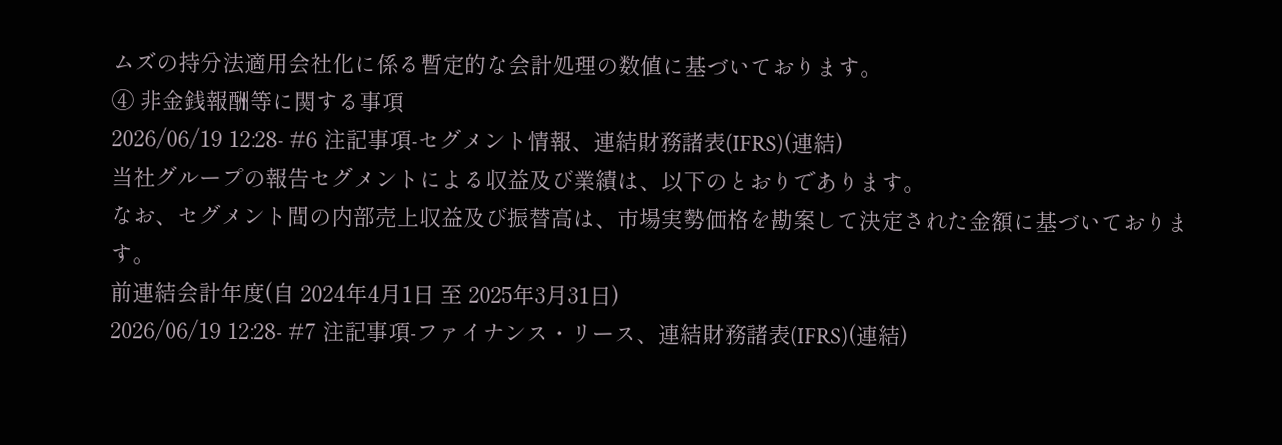ムズの持分法適用会社化に係る暫定的な会計処理の数値に基づいております。
④ 非金銭報酬等に関する事項
2026/06/19 12:28- #6 注記事項-セグメント情報、連結財務諸表(IFRS)(連結)
当社グループの報告セグメントによる収益及び業績は、以下のとおりであります。
なお、セグメント間の内部売上収益及び振替高は、市場実勢価格を勘案して決定された金額に基づいております。
前連結会計年度(自 2024年4月1日 至 2025年3月31日)
2026/06/19 12:28- #7 注記事項-ファイナンス・リース、連結財務諸表(IFRS)(連結)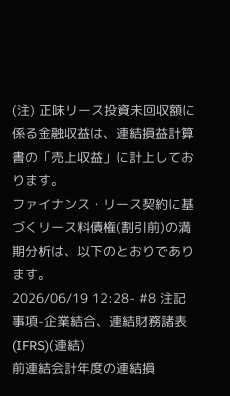(注) 正味リース投資未回収額に係る金融収益は、連結損益計算書の「売上収益」に計上しております。
ファイナンス・リース契約に基づくリース料債権(割引前)の満期分析は、以下のとおりであります。
2026/06/19 12:28- #8 注記事項-企業結合、連結財務諸表(IFRS)(連結)
前連結会計年度の連結損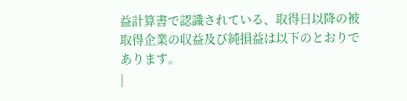益計算書で認識されている、取得日以降の被取得企業の収益及び純損益は以下のとおりであります。
|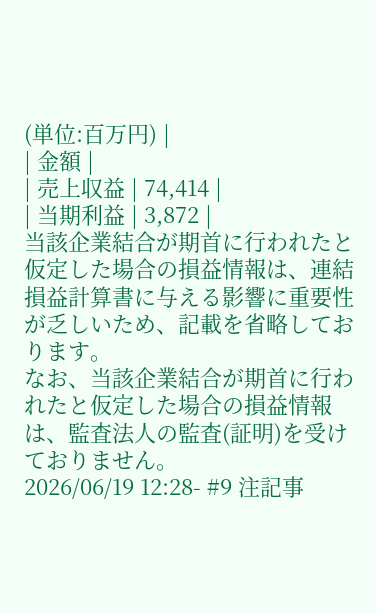(単位:百万円) |
| 金額 |
| 売上収益 | 74,414 |
| 当期利益 | 3,872 |
当該企業結合が期首に行われたと仮定した場合の損益情報は、連結損益計算書に与える影響に重要性が乏しいため、記載を省略しております。
なお、当該企業結合が期首に行われたと仮定した場合の損益情報は、監査法人の監査(証明)を受けておりません。
2026/06/19 12:28- #9 注記事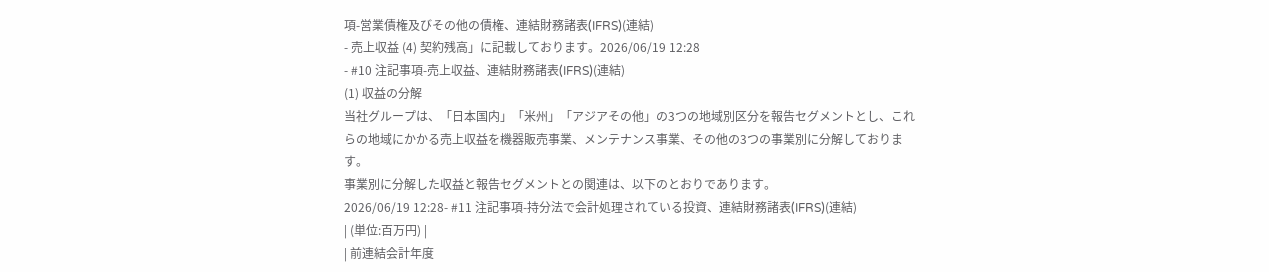項-営業債権及びその他の債権、連結財務諸表(IFRS)(連結)
- 売上収益 (4) 契約残高」に記載しております。2026/06/19 12:28
- #10 注記事項-売上収益、連結財務諸表(IFRS)(連結)
(1) 収益の分解
当社グループは、「日本国内」「米州」「アジアその他」の3つの地域別区分を報告セグメントとし、これらの地域にかかる売上収益を機器販売事業、メンテナンス事業、その他の3つの事業別に分解しております。
事業別に分解した収益と報告セグメントとの関連は、以下のとおりであります。
2026/06/19 12:28- #11 注記事項-持分法で会計処理されている投資、連結財務諸表(IFRS)(連結)
| (単位:百万円) |
| 前連結会計年度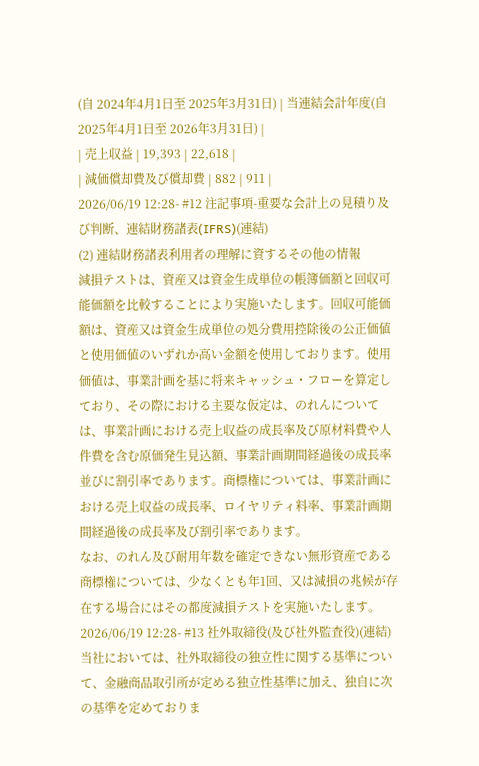(自 2024年4月1日至 2025年3月31日) | 当連結会計年度(自 2025年4月1日至 2026年3月31日) |
| 売上収益 | 19,393 | 22,618 |
| 減価償却費及び償却費 | 882 | 911 |
2026/06/19 12:28- #12 注記事項-重要な会計上の見積り及び判断、連結財務諸表(IFRS)(連結)
(2) 連結財務諸表利用者の理解に資するその他の情報
減損テストは、資産又は資金生成単位の帳簿価額と回収可能価額を比較することにより実施いたします。回収可能価額は、資産又は資金生成単位の処分費用控除後の公正価値と使用価値のいずれか高い金額を使用しております。使用価値は、事業計画を基に将来キャッシュ・フローを算定しており、その際における主要な仮定は、のれんについては、事業計画における売上収益の成長率及び原材料費や人件費を含む原価発生見込額、事業計画期間経過後の成長率並びに割引率であります。商標権については、事業計画における売上収益の成長率、ロイヤリティ料率、事業計画期間経過後の成長率及び割引率であります。
なお、のれん及び耐用年数を確定できない無形資産である商標権については、少なくとも年1回、又は減損の兆候が存在する場合にはその都度減損テストを実施いたします。
2026/06/19 12:28- #13 社外取締役(及び社外監査役)(連結)
当社においては、社外取締役の独立性に関する基準について、金融商品取引所が定める独立性基準に加え、独自に次の基準を定めておりま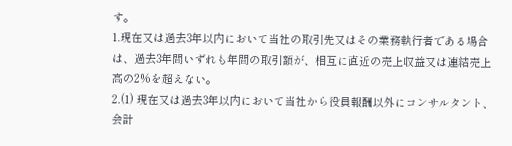す。
1.現在又は過去3年以内において当社の取引先又はその業務執行者である場合は、過去3年間いずれも年間の取引額が、相互に直近の売上収益又は連結売上高の2%を超えない。
2.(1) 現在又は過去3年以内において当社から役員報酬以外にコンサルタント、会計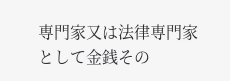専門家又は法律専門家として金銭その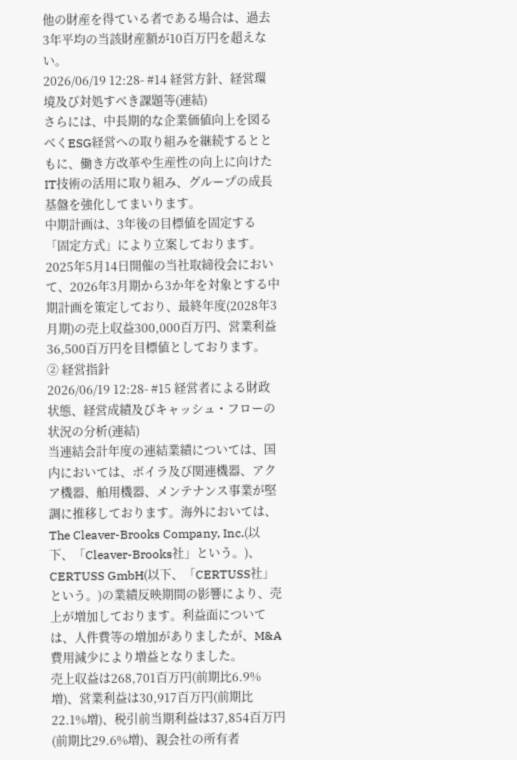他の財産を得ている者である場合は、過去3年平均の当該財産額が10百万円を超えない。
2026/06/19 12:28- #14 経営方針、経営環境及び対処すべき課題等(連結)
さらには、中長期的な企業価値向上を図るべくESG経営への取り組みを継続するとともに、働き方改革や生産性の向上に向けたIT技術の活用に取り組み、グループの成長基盤を強化してまいります。
中期計画は、3年後の目標値を固定する「固定方式」により立案しております。2025年5月14日開催の当社取締役会において、2026年3月期から3か年を対象とする中期計画を策定しており、最終年度(2028年3月期)の売上収益300,000百万円、営業利益36,500百万円を目標値としております。
② 経営指針
2026/06/19 12:28- #15 経営者による財政状態、経営成績及びキャッシュ・フローの状況の分析(連結)
当連結会計年度の連結業績については、国内においては、ボイラ及び関連機器、アクア機器、舶用機器、メンテナンス事業が堅調に推移しております。海外においては、The Cleaver-Brooks Company, Inc.(以下、「Cleaver-Brooks社」という。)、CERTUSS GmbH(以下、「CERTUSS社」という。)の業績反映期間の影響により、売上が増加しております。利益面については、人件費等の増加がありましたが、M&A費用減少により増益となりました。
売上収益は268,701百万円(前期比6.9%増)、営業利益は30,917百万円(前期比22.1%増)、税引前当期利益は37,854百万円(前期比29.6%増)、親会社の所有者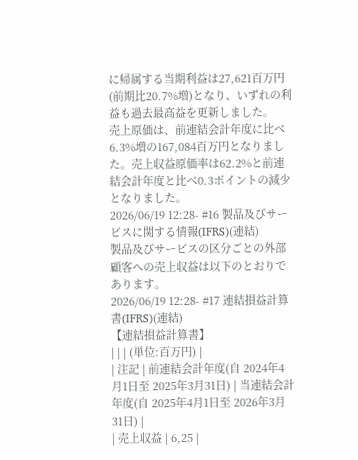に帰属する当期利益は27,621百万円(前期比20.7%増)となり、いずれの利益も過去最高益を更新しました。
売上原価は、前連結会計年度に比べ6.3%増の167,084百万円となりました。売上収益原価率は62.2%と前連結会計年度と比べ0.3ポイントの減少となりました。
2026/06/19 12:28- #16 製品及びサービスに関する情報(IFRS)(連結)
製品及びサービスの区分ごとの外部顧客への売上収益は以下のとおりであります。
2026/06/19 12:28- #17 連結損益計算書(IFRS)(連結)
【連結損益計算書】
| | | (単位:百万円) |
| 注記 | 前連結会計年度(自 2024年4月1日至 2025年3月31日) | 当連結会計年度(自 2025年4月1日至 2026年3月31日) |
| 売上収益 | 6,25 |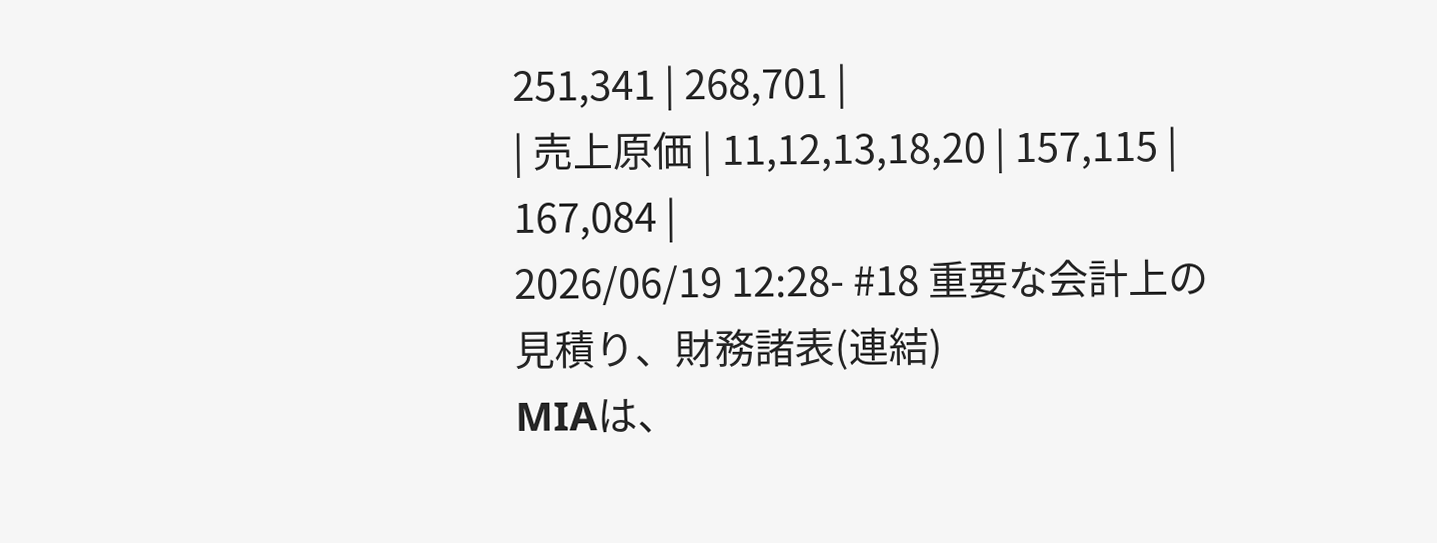251,341 | 268,701 |
| 売上原価 | 11,12,13,18,20 | 157,115 | 167,084 |
2026/06/19 12:28- #18 重要な会計上の見積り、財務諸表(連結)
MIAは、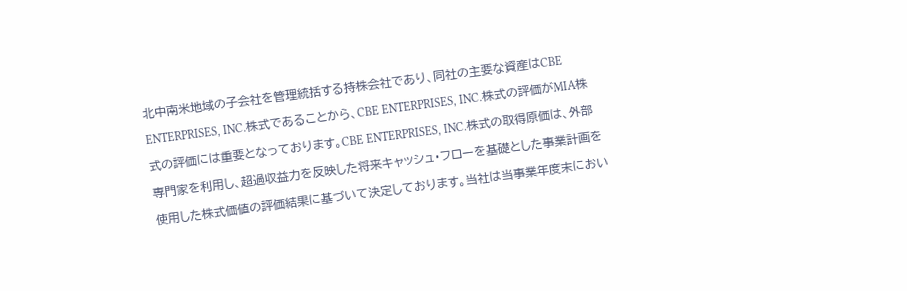北中南米地域の子会社を管理統括する持株会社であり、同社の主要な資産はCBE ENTERPRISES, INC.株式であることから、CBE ENTERPRISES, INC.株式の評価がMIA株式の評価には重要となっております。CBE ENTERPRISES, INC.株式の取得原価は、外部専門家を利用し、超過収益力を反映した将来キャッシュ・フローを基礎とした事業計画を使用した株式価値の評価結果に基づいて決定しております。当社は当事業年度末におい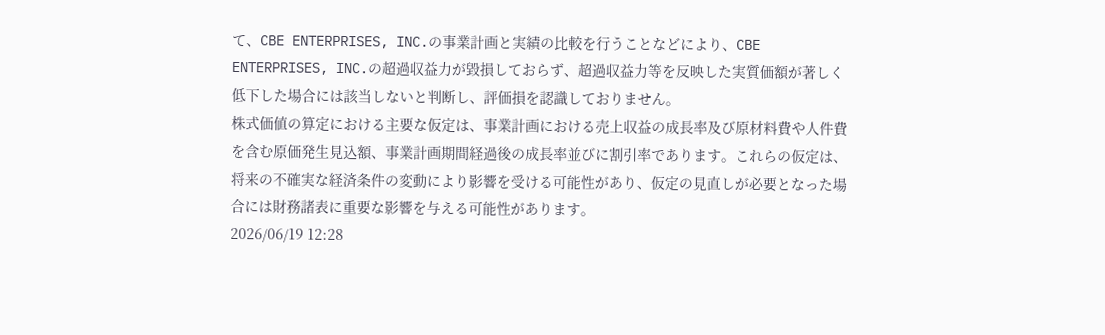て、CBE ENTERPRISES, INC.の事業計画と実績の比較を行うことなどにより、CBE ENTERPRISES, INC.の超過収益力が毀損しておらず、超過収益力等を反映した実質価額が著しく低下した場合には該当しないと判断し、評価損を認識しておりません。
株式価値の算定における主要な仮定は、事業計画における売上収益の成長率及び原材料費や人件費を含む原価発生見込額、事業計画期間経過後の成長率並びに割引率であります。これらの仮定は、将来の不確実な経済条件の変動により影響を受ける可能性があり、仮定の見直しが必要となった場合には財務諸表に重要な影響を与える可能性があります。
2026/06/19 12:28